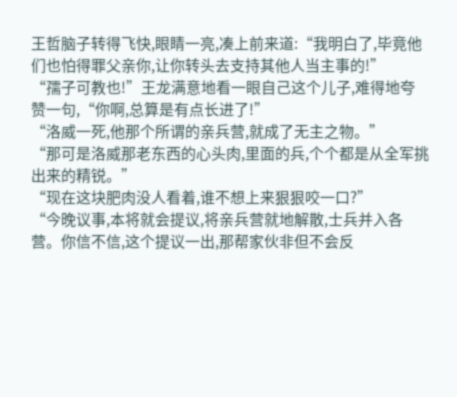王哲脑子转得飞快,眼睛一亮,凑上前来道:“我明白了,毕竟他们也怕得罪父亲你,让你转头去支持其他人当主事的!”
“孺子可教也!”王龙满意地看一眼自己这个儿子,难得地夸赞一句,“你啊,总算是有点长进了!”
“洛威一死,他那个所谓的亲兵营,就成了无主之物。”
“那可是洛威那老东西的心头肉,里面的兵,个个都是从全军挑出来的精锐。”
“现在这块肥肉没人看着,谁不想上来狠狠咬一口?”
“今晚议事,本将就会提议,将亲兵营就地解散,士兵并入各营。你信不信,这个提议一出,那帮家伙非但不会反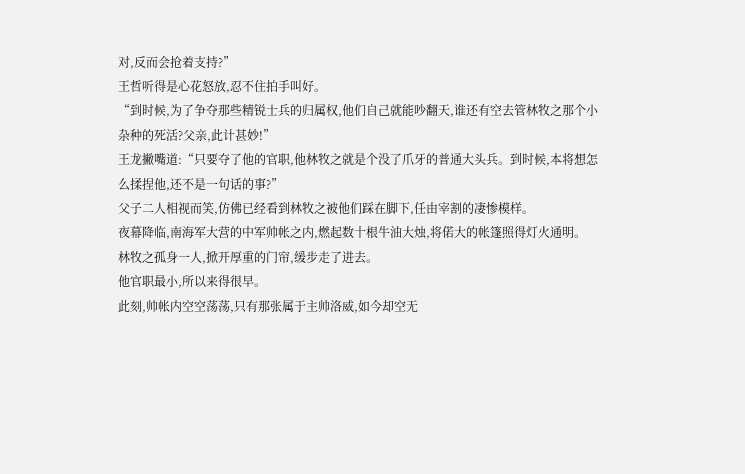对,反而会抢着支持?”
王哲听得是心花怒放,忍不住拍手叫好。
“到时候,为了争夺那些精锐士兵的归属权,他们自己就能吵翻天,谁还有空去管林牧之那个小杂种的死活?父亲,此计甚妙!”
王龙撇嘴道:“只要夺了他的官职,他林牧之就是个没了爪牙的普通大头兵。到时候,本将想怎么揉捏他,还不是一句话的事?”
父子二人相视而笑,仿佛已经看到林牧之被他们踩在脚下,任由宰割的凄惨模样。
夜幕降临,南海军大营的中军帅帐之内,燃起数十根牛油大烛,将偌大的帐篷照得灯火通明。
林牧之孤身一人,掀开厚重的门帘,缓步走了进去。
他官职最小,所以来得很早。
此刻,帅帐内空空荡荡,只有那张属于主帅洛威,如今却空无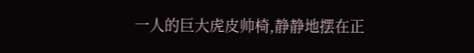一人的巨大虎皮帅椅,静静地摆在正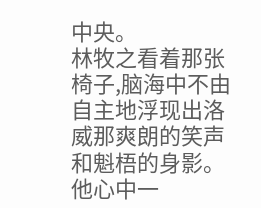中央。
林牧之看着那张椅子,脑海中不由自主地浮现出洛威那爽朗的笑声和魁梧的身影。
他心中一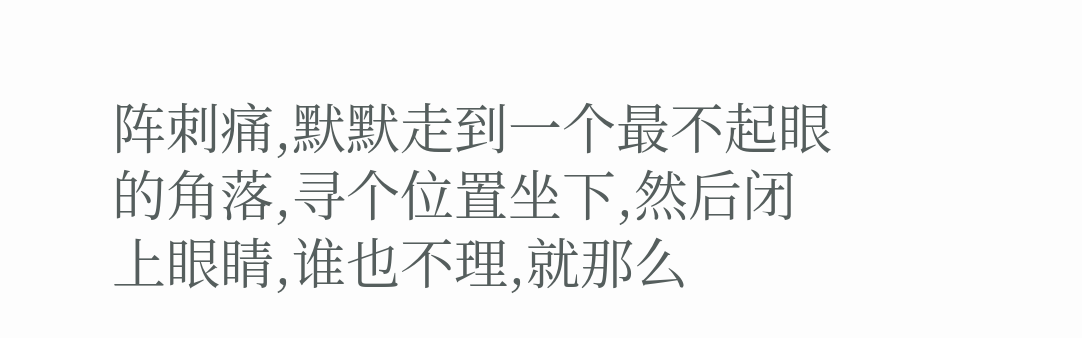阵刺痛,默默走到一个最不起眼的角落,寻个位置坐下,然后闭上眼睛,谁也不理,就那么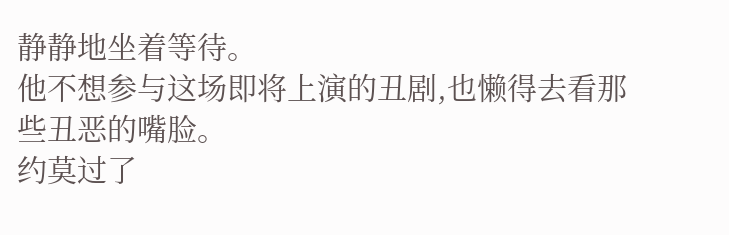静静地坐着等待。
他不想参与这场即将上演的丑剧,也懒得去看那些丑恶的嘴脸。
约莫过了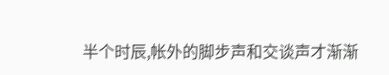半个时辰,帐外的脚步声和交谈声才渐渐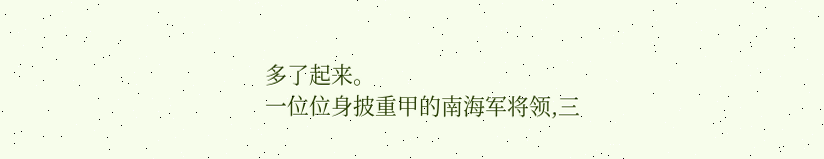多了起来。
一位位身披重甲的南海军将领,三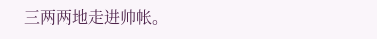三两两地走进帅帐。